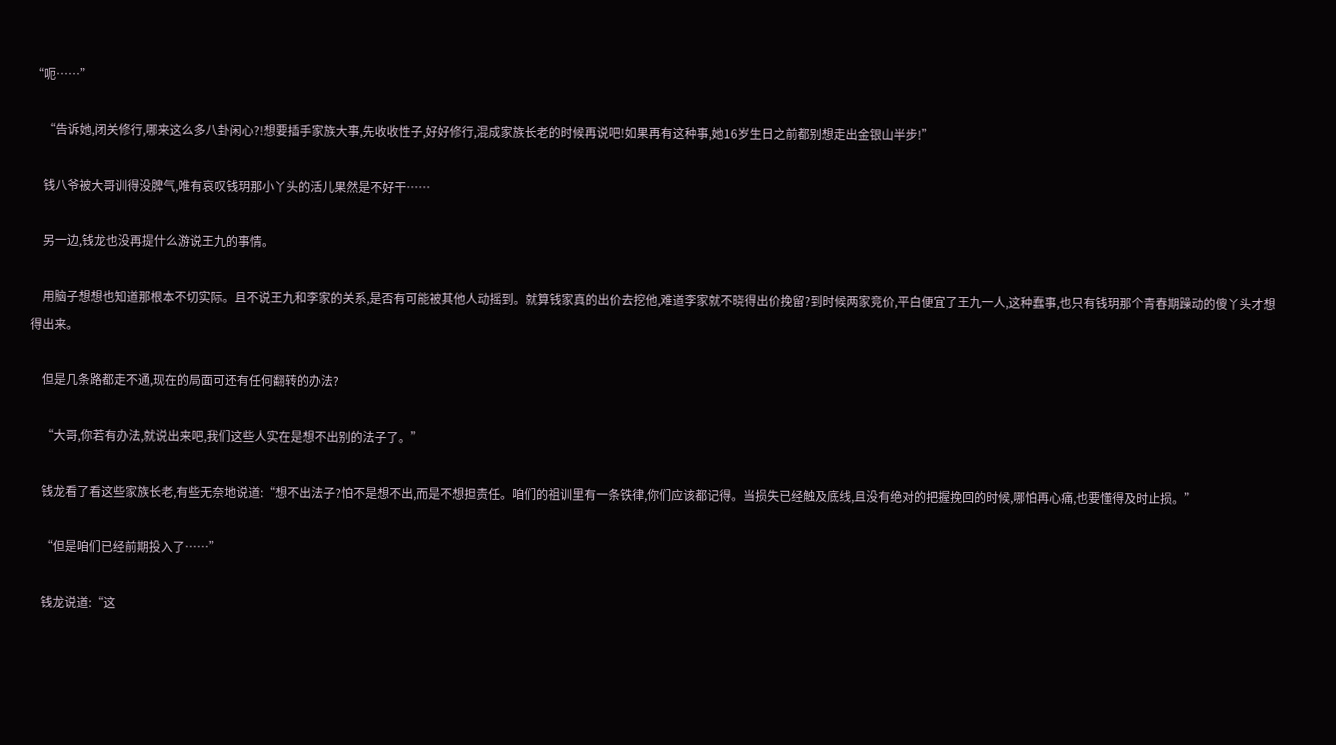“呃……”

    “告诉她,闭关修行,哪来这么多八卦闲心?!想要插手家族大事,先收收性子,好好修行,混成家族长老的时候再说吧!如果再有这种事,她16岁生日之前都别想走出金银山半步!”

    钱八爷被大哥训得没脾气,唯有哀叹钱玥那小丫头的活儿果然是不好干……

    另一边,钱龙也没再提什么游说王九的事情。

    用脑子想想也知道那根本不切实际。且不说王九和李家的关系,是否有可能被其他人动摇到。就算钱家真的出价去挖他,难道李家就不晓得出价挽留?到时候两家竞价,平白便宜了王九一人,这种蠢事,也只有钱玥那个青春期躁动的傻丫头才想得出来。

    但是几条路都走不通,现在的局面可还有任何翻转的办法?

    “大哥,你若有办法,就说出来吧,我们这些人实在是想不出别的法子了。”

    钱龙看了看这些家族长老,有些无奈地说道:“想不出法子?怕不是想不出,而是不想担责任。咱们的祖训里有一条铁律,你们应该都记得。当损失已经触及底线,且没有绝对的把握挽回的时候,哪怕再心痛,也要懂得及时止损。”

    “但是咱们已经前期投入了……”

    钱龙说道:“这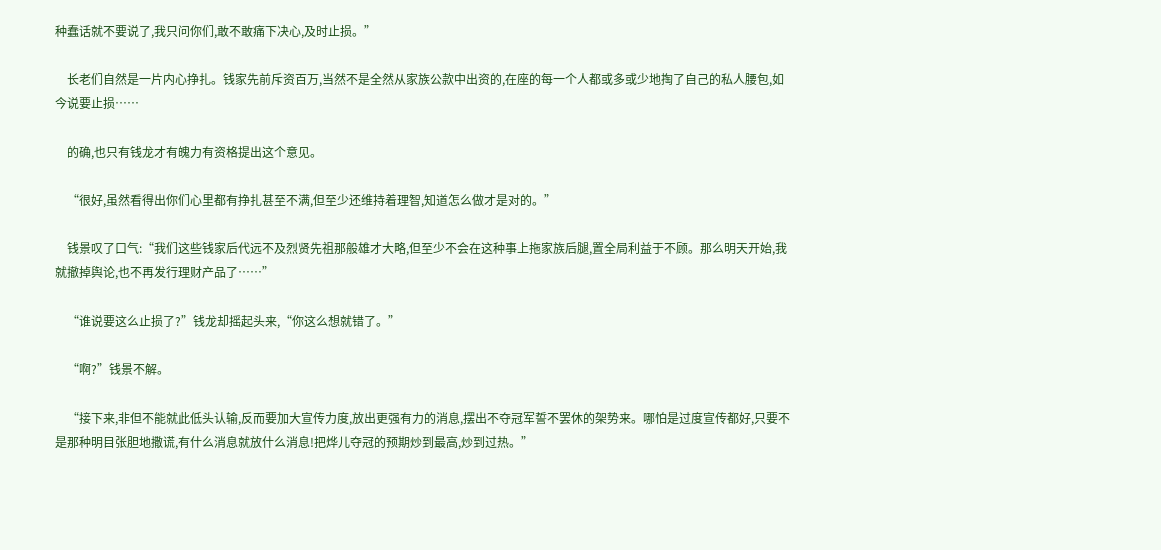种蠢话就不要说了,我只问你们,敢不敢痛下决心,及时止损。”

    长老们自然是一片内心挣扎。钱家先前斥资百万,当然不是全然从家族公款中出资的,在座的每一个人都或多或少地掏了自己的私人腰包,如今说要止损……

    的确,也只有钱龙才有魄力有资格提出这个意见。

    “很好,虽然看得出你们心里都有挣扎甚至不满,但至少还维持着理智,知道怎么做才是对的。”

    钱景叹了口气:“我们这些钱家后代远不及烈贤先祖那般雄才大略,但至少不会在这种事上拖家族后腿,置全局利益于不顾。那么明天开始,我就撤掉舆论,也不再发行理财产品了……”

    “谁说要这么止损了?”钱龙却摇起头来,“你这么想就错了。”

    “啊?”钱景不解。

    “接下来,非但不能就此低头认输,反而要加大宣传力度,放出更强有力的消息,摆出不夺冠军誓不罢休的架势来。哪怕是过度宣传都好,只要不是那种明目张胆地撒谎,有什么消息就放什么消息!把烨儿夺冠的预期炒到最高,炒到过热。”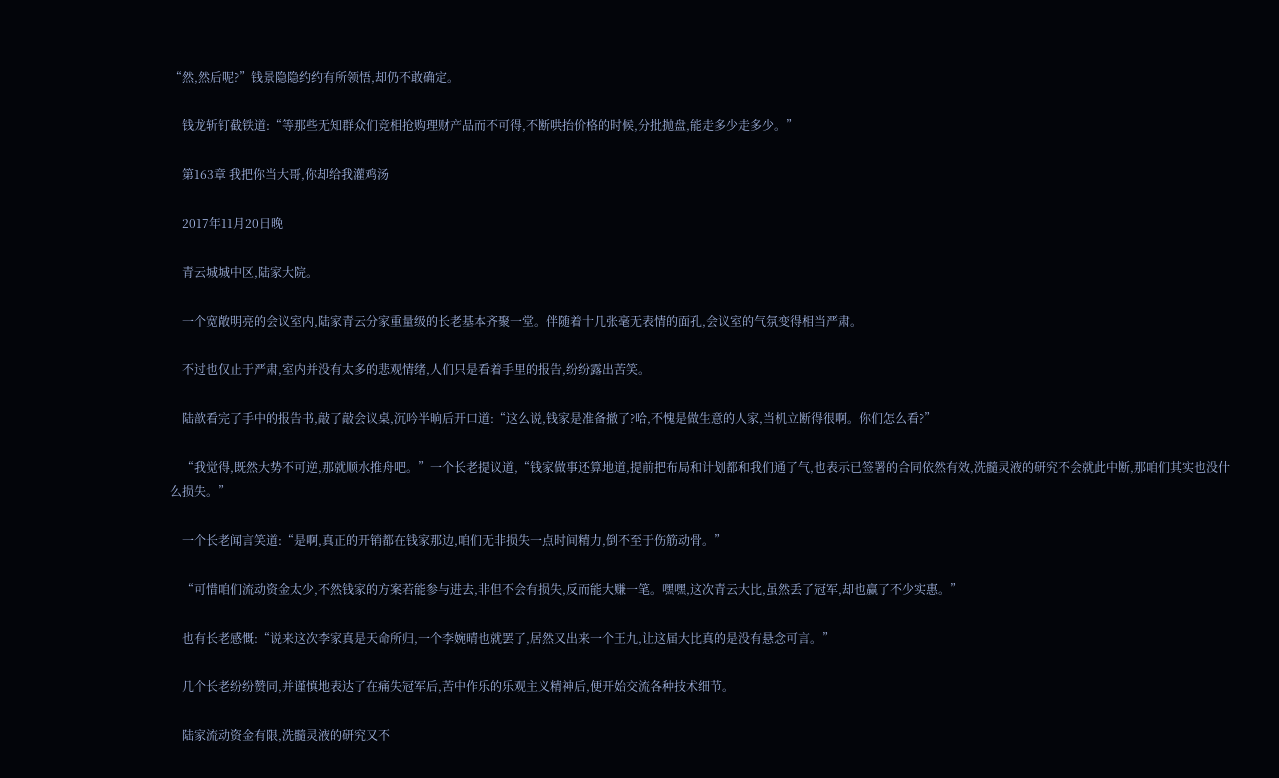“然,然后呢?”钱景隐隐约约有所领悟,却仍不敢确定。

    钱龙斩钉截铁道:“等那些无知群众们竞相抢购理财产品而不可得,不断哄抬价格的时候,分批抛盘,能走多少走多少。”

    第163章 我把你当大哥,你却给我灌鸡汤

    2017年11月20日晚

    青云城城中区,陆家大院。

    一个宽敞明亮的会议室内,陆家青云分家重量级的长老基本齐聚一堂。伴随着十几张毫无表情的面孔,会议室的气氛变得相当严肃。

    不过也仅止于严肃,室内并没有太多的悲观情绪,人们只是看着手里的报告,纷纷露出苦笑。

    陆歆看完了手中的报告书,敲了敲会议桌,沉吟半晌后开口道:“这么说,钱家是准备撤了?哈,不愧是做生意的人家,当机立断得很啊。你们怎么看?”

    “我觉得,既然大势不可逆,那就顺水推舟吧。”一个长老提议道,“钱家做事还算地道,提前把布局和计划都和我们通了气,也表示已签署的合同依然有效,洗髓灵液的研究不会就此中断,那咱们其实也没什么损失。”

    一个长老闻言笑道:“是啊,真正的开销都在钱家那边,咱们无非损失一点时间精力,倒不至于伤筋动骨。”

    “可惜咱们流动资金太少,不然钱家的方案若能参与进去,非但不会有损失,反而能大赚一笔。嘿嘿,这次青云大比,虽然丢了冠军,却也赢了不少实惠。”

    也有长老感慨:“说来这次李家真是天命所归,一个李婉晴也就罢了,居然又出来一个王九,让这届大比真的是没有悬念可言。”

    几个长老纷纷赞同,并谨慎地表达了在痛失冠军后,苦中作乐的乐观主义精神后,便开始交流各种技术细节。

    陆家流动资金有限,洗髓灵液的研究又不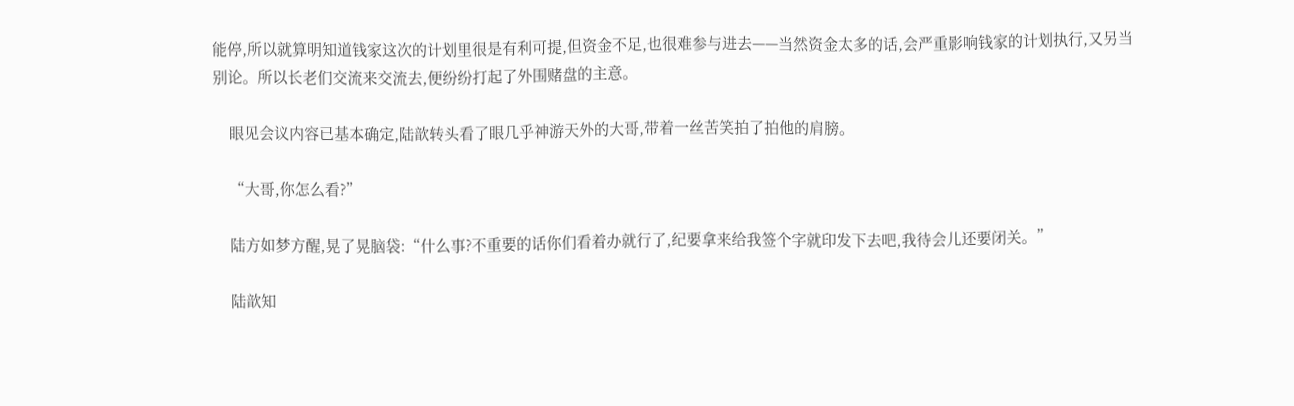能停,所以就算明知道钱家这次的计划里很是有利可提,但资金不足,也很难参与进去——当然资金太多的话,会严重影响钱家的计划执行,又另当别论。所以长老们交流来交流去,便纷纷打起了外围赌盘的主意。

    眼见会议内容已基本确定,陆歆转头看了眼几乎神游天外的大哥,带着一丝苦笑拍了拍他的肩膀。

    “大哥,你怎么看?”

    陆方如梦方醒,晃了晃脑袋:“什么事?不重要的话你们看着办就行了,纪要拿来给我签个字就印发下去吧,我待会儿还要闭关。”

    陆歆知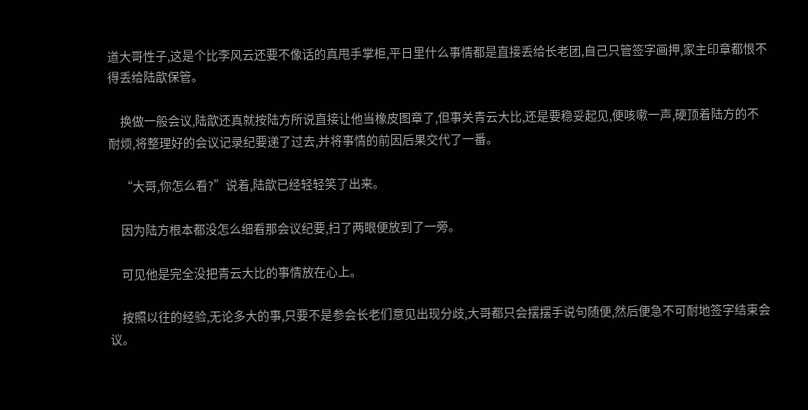道大哥性子,这是个比李风云还要不像话的真甩手掌柜,平日里什么事情都是直接丢给长老团,自己只管签字画押,家主印章都恨不得丢给陆歆保管。

    换做一般会议,陆歆还真就按陆方所说直接让他当橡皮图章了,但事关青云大比,还是要稳妥起见,便咳嗽一声,硬顶着陆方的不耐烦,将整理好的会议记录纪要递了过去,并将事情的前因后果交代了一番。

    “大哥,你怎么看?”说着,陆歆已经轻轻笑了出来。

    因为陆方根本都没怎么细看那会议纪要,扫了两眼便放到了一旁。

    可见他是完全没把青云大比的事情放在心上。

    按照以往的经验,无论多大的事,只要不是参会长老们意见出现分歧,大哥都只会摆摆手说句随便,然后便急不可耐地签字结束会议。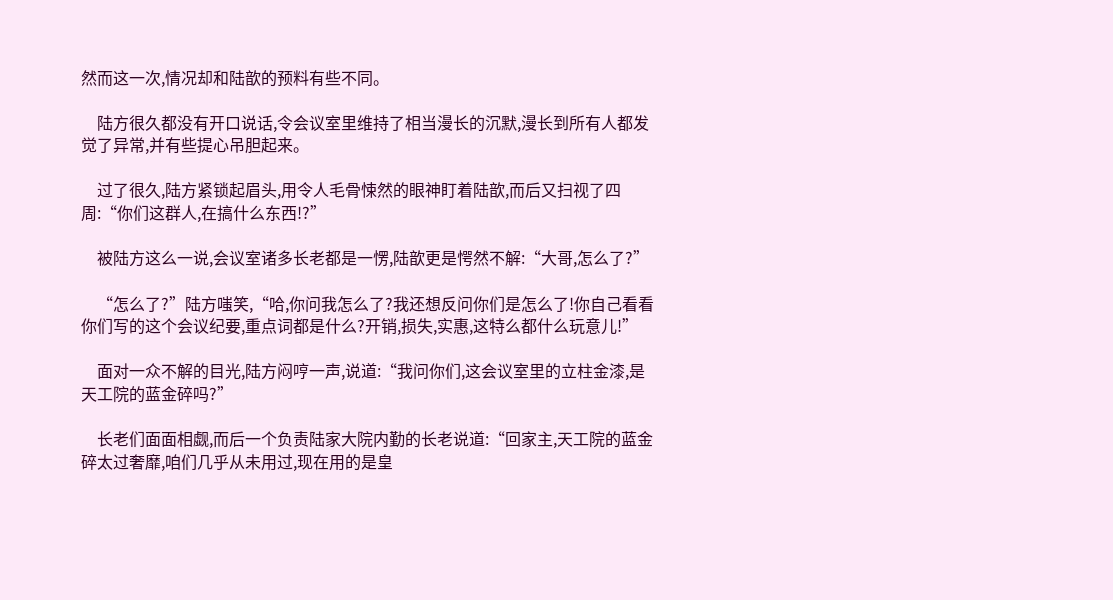然而这一次,情况却和陆歆的预料有些不同。

    陆方很久都没有开口说话,令会议室里维持了相当漫长的沉默,漫长到所有人都发觉了异常,并有些提心吊胆起来。

    过了很久,陆方紧锁起眉头,用令人毛骨悚然的眼神盯着陆歆,而后又扫视了四周:“你们这群人,在搞什么东西!?”

    被陆方这么一说,会议室诸多长老都是一愣,陆歆更是愕然不解:“大哥,怎么了?”

    “怎么了?”陆方嗤笑,“哈,你问我怎么了?我还想反问你们是怎么了!你自己看看你们写的这个会议纪要,重点词都是什么?开销,损失,实惠,这特么都什么玩意儿!”

    面对一众不解的目光,陆方闷哼一声,说道:“我问你们,这会议室里的立柱金漆,是天工院的蓝金碎吗?”

    长老们面面相觑,而后一个负责陆家大院内勤的长老说道:“回家主,天工院的蓝金碎太过奢靡,咱们几乎从未用过,现在用的是皇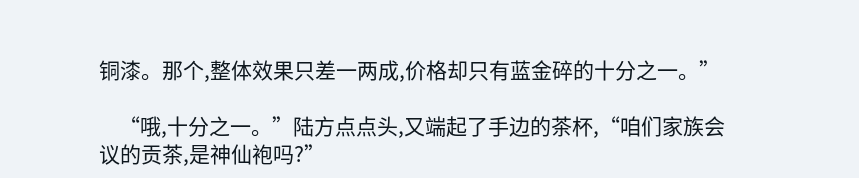铜漆。那个,整体效果只差一两成,价格却只有蓝金碎的十分之一。”

    “哦,十分之一。”陆方点点头,又端起了手边的茶杯,“咱们家族会议的贡茶,是神仙袍吗?”